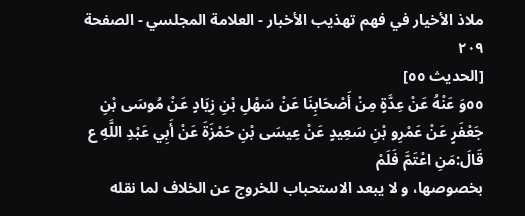ملاذ الأخيار في فهم تهذيب الأخبار - العلامة المجلسي - الصفحة ٢٠٩
[الحديث ٥٥]
٥٥وَ عَنْهُ عَنْ عِدَّةٍ مِنْ أَصْحَابِنَا عَنْ سَهْلِ بْنِ زِيَادٍ عَنْ مُوسَى بْنِ جَعْفَرٍ عَنْ عَمْرِو بْنِ سَعِيدٍ عَنْ عِيسَى بْنِ حَمْزَةَ عَنْ أَبِي عَبْدِ اللَّهِ ع قَالَ:مَنِ اعْتَمَّ فَلَمْ
بخصوصها، و لا يبعد الاستحباب للخروج عن الخلاف لما نقله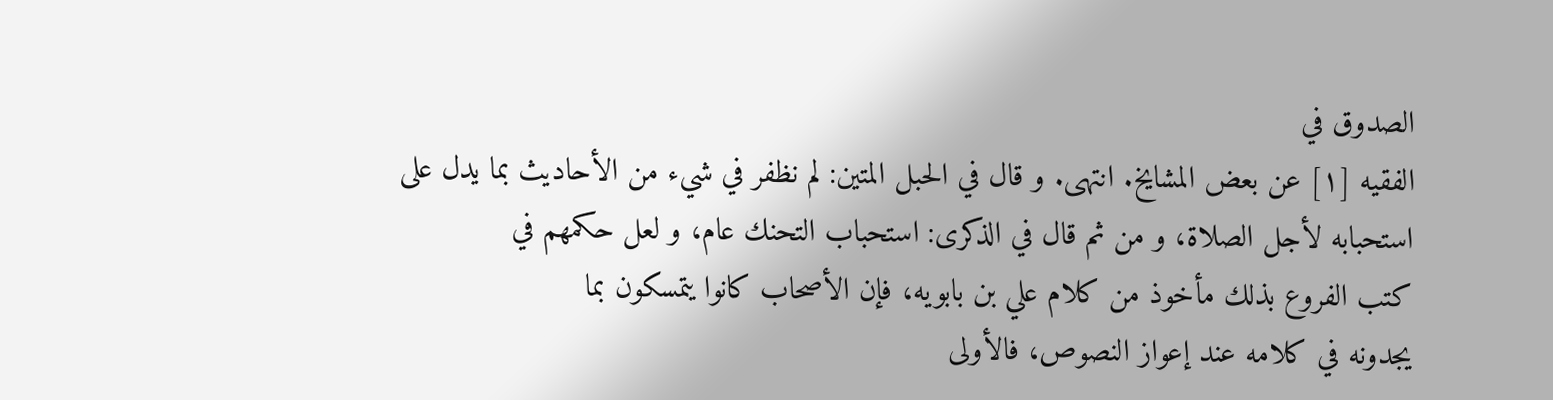الصدوق في
الفقيه [١] عن بعض المشايخ. انتهى. و قال في الحبل المتين: لم نظفر في شيء من الأحاديث بما يدل على
استحبابه لأجل الصلاة، و من ثم قال في الذكرى: استحباب التحنك عام، و لعل حكمهم في
كتب الفروع بذلك مأخوذ من كلام علي بن بابويه، فإن الأصحاب كانوا يتمسكون بما
يجدونه في كلامه عند إعواز النصوص، فالأولى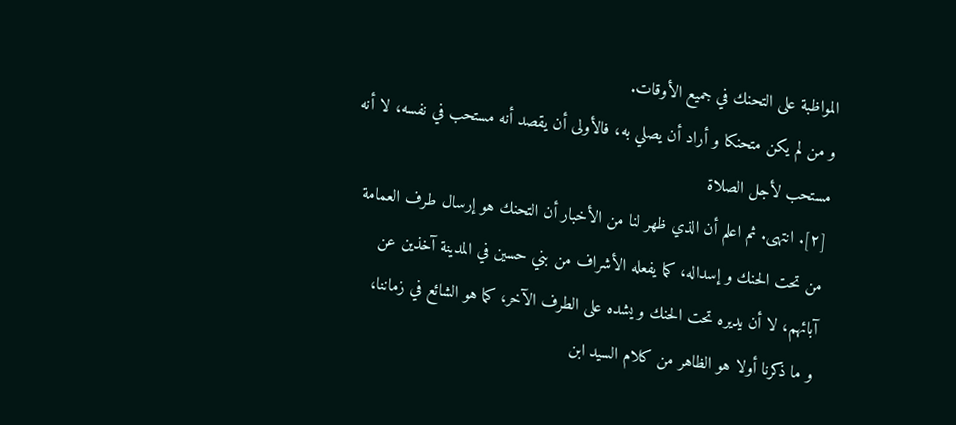المواظبة على التحنك في جميع الأوقات.
و من لم يكن متحنكا و أراد أن يصلي به، فالأولى أن يقصد أنه مستحب في نفسه، لا أنه
مستحب لأجل الصلاة
[٢]. انتهى. ثم اعلم أن الذي ظهر لنا من الأخبار أن التحنك هو إرسال طرف العمامة
من تحت الحنك و إسداله، كما يفعله الأشراف من بني حسين في المدينة آخذين عن
آبائهم، لا أن يديره تحت الحنك و يشده على الطرف الآخر، كما هو الشائع في زماننا،
و ما ذكرنا أولا هو الظاهر من كلام السيد ابن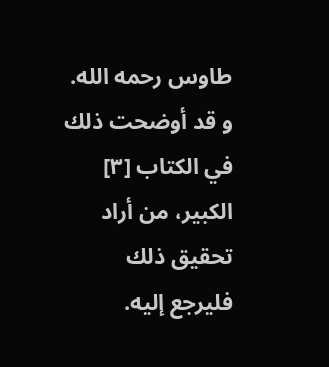طاوس رحمه الله. و قد أوضحت ذلك في الكتاب [٣] الكبير، من أراد تحقيق ذلك فليرجع إليه.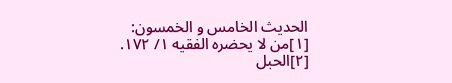الحديث الخامس و الخمسون:
[١]من لا يحضره الفقيه ١/ ١٧٢.
[٢]الحبل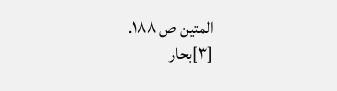المتين ص ١٨٨.
[٣]بحار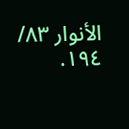الأنوار ٨٣/ ١٩٤.